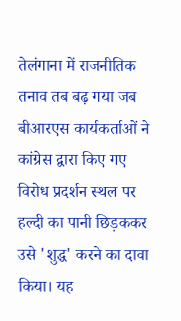तेलंगाना में राजनीतिक तनाव तब बढ़ गया जब बीआरएस कार्यकर्ताओं ने कांग्रेस द्वारा किए गए विरोध प्रदर्शन स्थल पर हल्दी का पानी छिड़ककर उसे 'शुद्ध' करने का दावा किया। यह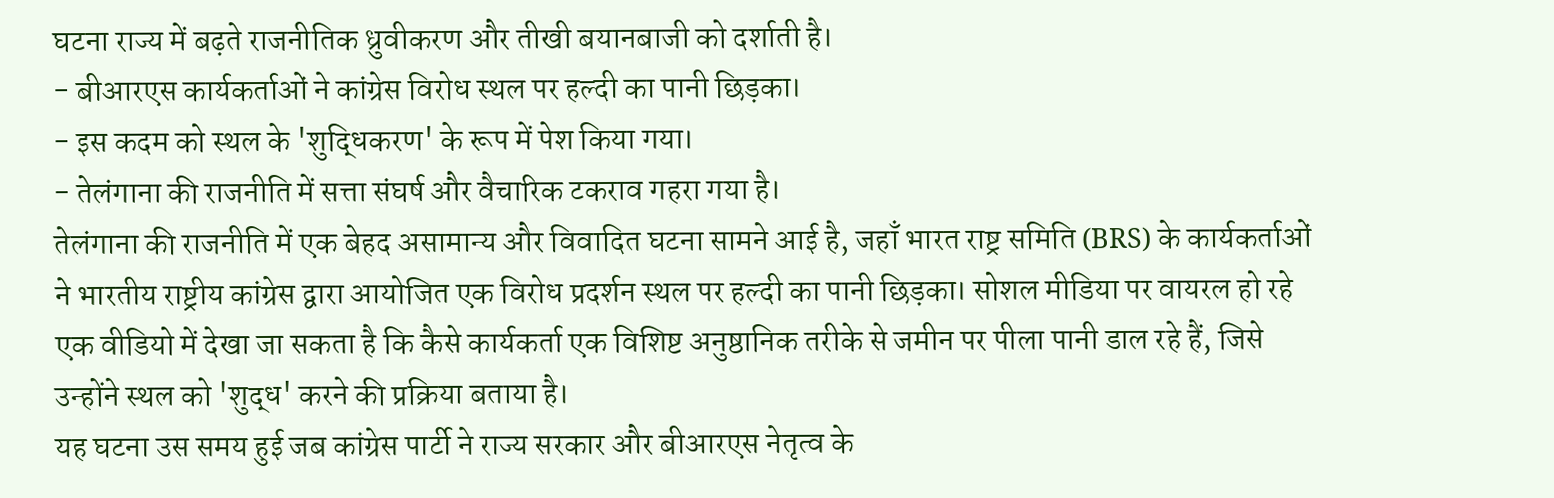घटना राज्य में बढ़ते राजनीतिक ध्रुवीकरण और तीखी बयानबाजी को दर्शाती है।
- बीआरएस कार्यकर्ताओं ने कांग्रेस विरोध स्थल पर हल्दी का पानी छिड़का।
- इस कदम को स्थल के 'शुद्धिकरण' के रूप में पेश किया गया।
- तेलंगाना की राजनीति में सत्ता संघर्ष और वैचारिक टकराव गहरा गया है।
तेलंगाना की राजनीति में एक बेहद असामान्य और विवादित घटना सामने आई है, जहाँ भारत राष्ट्र समिति (BRS) के कार्यकर्ताओं ने भारतीय राष्ट्रीय कांग्रेस द्वारा आयोजित एक विरोध प्रदर्शन स्थल पर हल्दी का पानी छिड़का। सोशल मीडिया पर वायरल हो रहे एक वीडियो में देखा जा सकता है कि कैसे कार्यकर्ता एक विशिष्ट अनुष्ठानिक तरीके से जमीन पर पीला पानी डाल रहे हैं, जिसे उन्होंने स्थल को 'शुद्ध' करने की प्रक्रिया बताया है।
यह घटना उस समय हुई जब कांग्रेस पार्टी ने राज्य सरकार और बीआरएस नेतृत्व के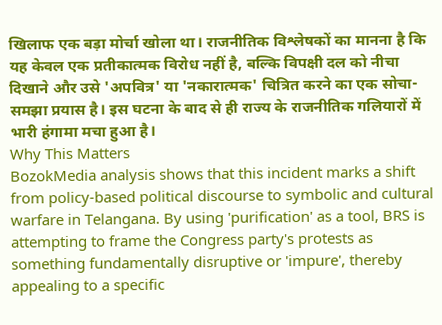खिलाफ एक बड़ा मोर्चा खोला था। राजनीतिक विश्लेषकों का मानना है कि यह केवल एक प्रतीकात्मक विरोध नहीं है, बल्कि विपक्षी दल को नीचा दिखाने और उसे 'अपवित्र' या 'नकारात्मक' चित्रित करने का एक सोचा-समझा प्रयास है। इस घटना के बाद से ही राज्य के राजनीतिक गलियारों में भारी हंगामा मचा हुआ है।
Why This Matters
BozokMedia analysis shows that this incident marks a shift from policy-based political discourse to symbolic and cultural warfare in Telangana. By using 'purification' as a tool, BRS is attempting to frame the Congress party's protests as something fundamentally disruptive or 'impure', thereby appealing to a specific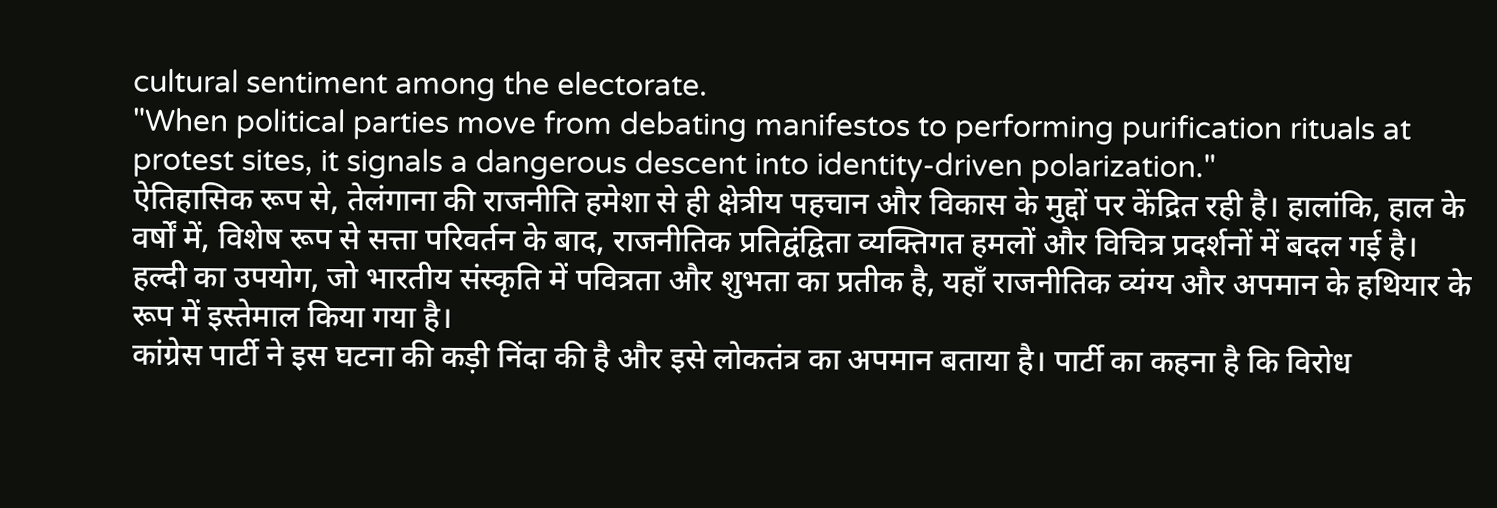cultural sentiment among the electorate.
"When political parties move from debating manifestos to performing purification rituals at protest sites, it signals a dangerous descent into identity-driven polarization."
ऐतिहासिक रूप से, तेलंगाना की राजनीति हमेशा से ही क्षेत्रीय पहचान और विकास के मुद्दों पर केंद्रित रही है। हालांकि, हाल के वर्षों में, विशेष रूप से सत्ता परिवर्तन के बाद, राजनीतिक प्रतिद्वंद्विता व्यक्तिगत हमलों और विचित्र प्रदर्शनों में बदल गई है। हल्दी का उपयोग, जो भारतीय संस्कृति में पवित्रता और शुभता का प्रतीक है, यहाँ राजनीतिक व्यंग्य और अपमान के हथियार के रूप में इस्तेमाल किया गया है।
कांग्रेस पार्टी ने इस घटना की कड़ी निंदा की है और इसे लोकतंत्र का अपमान बताया है। पार्टी का कहना है कि विरोध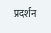प्रदर्शन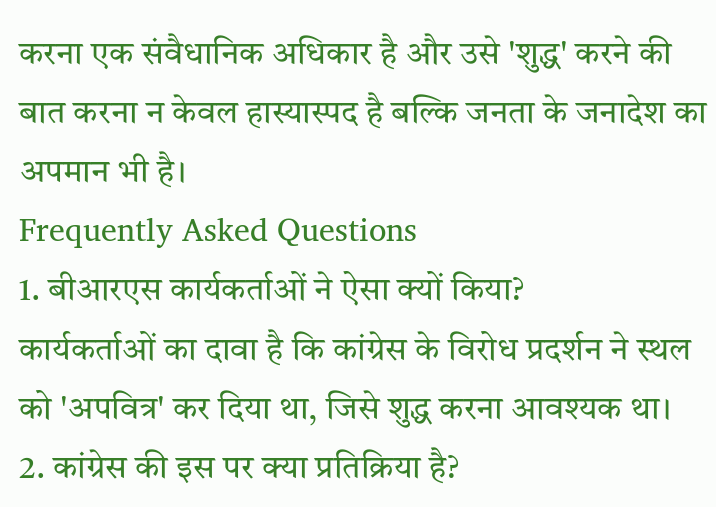करना एक संवैधानिक अधिकार है और उसे 'शुद्ध' करने की बात करना न केवल हास्यास्पद है बल्कि जनता के जनादेश का अपमान भी है।
Frequently Asked Questions
1. बीआरएस कार्यकर्ताओं ने ऐसा क्यों किया?
कार्यकर्ताओं का दावा है कि कांग्रेस के विरोध प्रदर्शन ने स्थल को 'अपवित्र' कर दिया था, जिसे शुद्ध करना आवश्यक था।
2. कांग्रेस की इस पर क्या प्रतिक्रिया है?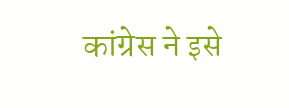कांग्रेस ने इसे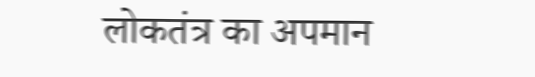लोकतंत्र का अपमान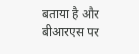बताया है और बीआरएस पर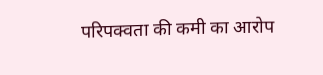परिपक्वता की कमी का आरोप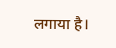लगाया है।